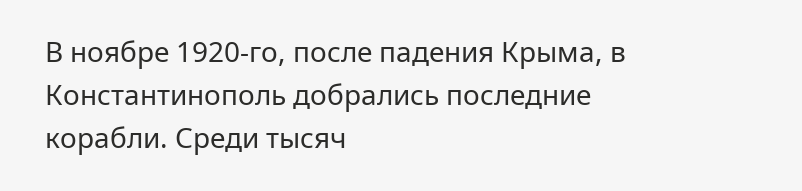В ноябре 1920-го, после падения Крыма, в Константинополь добрались последние корабли. Среди тысяч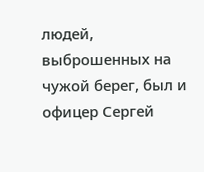людей, выброшенных на чужой берег, был и офицер Сергей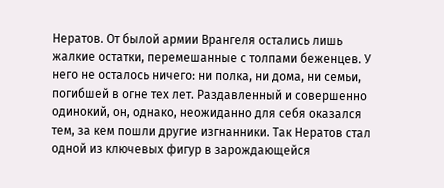Нератов. От былой армии Врангеля остались лишь жалкие остатки, перемешанные с толпами беженцев. У него не осталось ничего: ни полка, ни дома, ни семьи, погибшей в огне тех лет. Раздавленный и совершенно одинокий, он, однако, неожиданно для себя оказался тем, за кем пошли другие изгнанники. Так Нератов стал одной из ключевых фигур в зарождающейся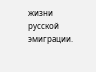жизни русской эмиграции.